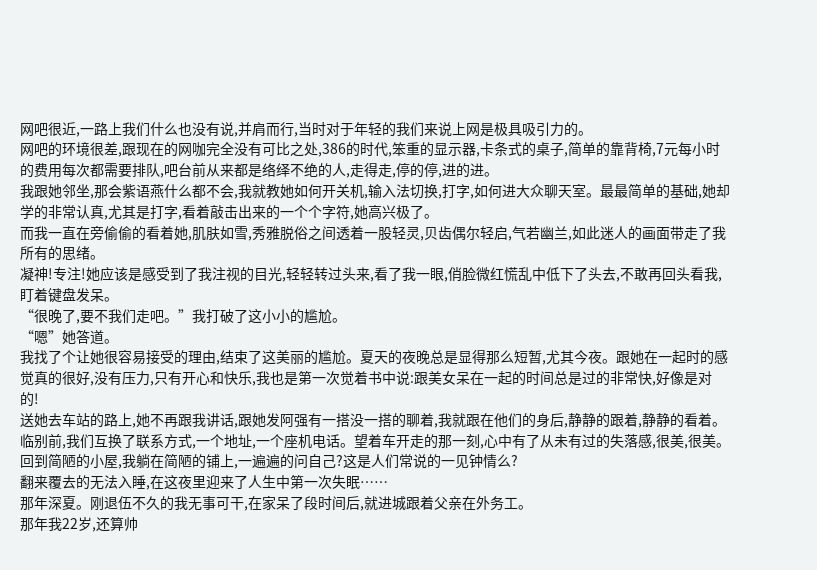网吧很近,一路上我们什么也没有说,并肩而行,当时对于年轻的我们来说上网是极具吸引力的。
网吧的环境很差,跟现在的网咖完全没有可比之处,386的时代,笨重的显示器,卡条式的桌子,简单的靠背椅,7元每小时的费用每次都需要排队,吧台前从来都是络绎不绝的人,走得走,停的停,进的进。
我跟她邻坐,那会紫语燕什么都不会,我就教她如何开关机,输入法切换,打字,如何进大众聊天室。最最简单的基础,她却学的非常认真,尤其是打字,看着敲击出来的一个个字符,她高兴极了。
而我一直在旁偷偷的看着她,肌肤如雪,秀雅脱俗之间透着一股轻灵,贝齿偶尔轻启,气若幽兰,如此迷人的画面带走了我所有的思绪。
凝神!专注!她应该是感受到了我注视的目光,轻轻转过头来,看了我一眼,俏脸微红慌乱中低下了头去,不敢再回头看我,盯着键盘发呆。
“很晚了,要不我们走吧。”我打破了这小小的尴尬。
“嗯”她答道。
我找了个让她很容易接受的理由,结束了这美丽的尴尬。夏天的夜晚总是显得那么短暂,尤其今夜。跟她在一起时的感觉真的很好,没有压力,只有开心和快乐,我也是第一次觉着书中说:跟美女呆在一起的时间总是过的非常快,好像是对的!
送她去车站的路上,她不再跟我讲话,跟她发阿强有一搭没一搭的聊着,我就跟在他们的身后,静静的跟着,静静的看着。
临别前,我们互换了联系方式,一个地址,一个座机电话。望着车开走的那一刻,心中有了从未有过的失落感,很美,很美。
回到简陋的小屋,我躺在简陋的铺上,一遍遍的问自己?这是人们常说的一见钟情么?
翻来覆去的无法入睡,在这夜里迎来了人生中第一次失眠……
那年深夏。刚退伍不久的我无事可干,在家呆了段时间后,就进城跟着父亲在外务工。
那年我22岁,还算帅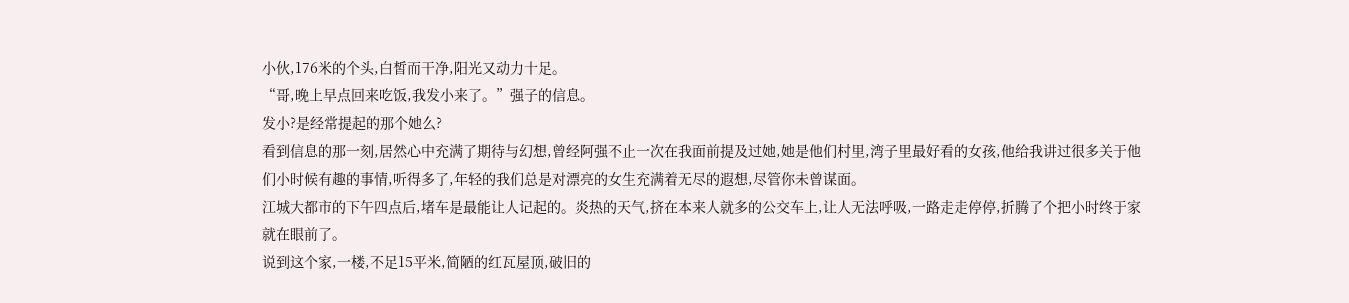小伙,176米的个头,白皙而干净,阳光又动力十足。
“哥,晚上早点回来吃饭,我发小来了。”强子的信息。
发小?是经常提起的那个她么?
看到信息的那一刻,居然心中充满了期待与幻想,曾经阿强不止一次在我面前提及过她,她是他们村里,湾子里最好看的女孩,他给我讲过很多关于他们小时候有趣的事情,听得多了,年轻的我们总是对漂亮的女生充满着无尽的遐想,尽管你未曾谋面。
江城大都市的下午四点后,堵车是最能让人记起的。炎热的天气,挤在本来人就多的公交车上,让人无法呼吸,一路走走停停,折腾了个把小时终于家就在眼前了。
说到这个家,一楼,不足15平米,简陋的红瓦屋顶,破旧的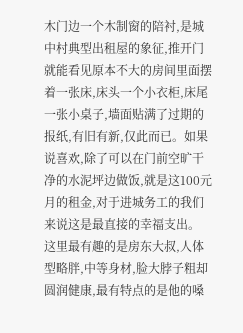木门边一个木制窗的陪衬,是城中村典型出租屋的象征,推开门就能看见原本不大的房间里面摆着一张床,床头一个小衣柜,床尾一张小桌子,墙面贴满了过期的报纸,有旧有新,仅此而已。如果说喜欢,除了可以在门前空旷干净的水泥坪边做饭,就是这100元月的租金,对于进城务工的我们来说这是最直接的幸福支出。
这里最有趣的是房东大叔,人体型略胖,中等身材,脸大脖子粗却圆润健康,最有特点的是他的嗓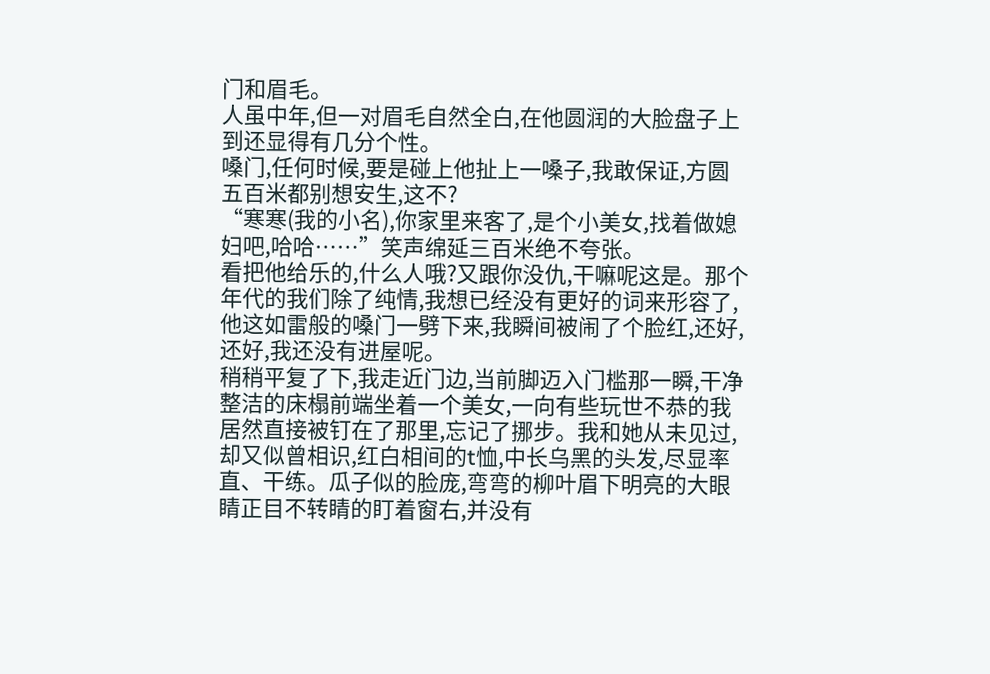门和眉毛。
人虽中年,但一对眉毛自然全白,在他圆润的大脸盘子上到还显得有几分个性。
嗓门,任何时候,要是碰上他扯上一嗓子,我敢保证,方圆五百米都别想安生,这不?
“寒寒(我的小名),你家里来客了,是个小美女,找着做媳妇吧,哈哈……”笑声绵延三百米绝不夸张。
看把他给乐的,什么人哦?又跟你没仇,干嘛呢这是。那个年代的我们除了纯情,我想已经没有更好的词来形容了,他这如雷般的嗓门一劈下来,我瞬间被闹了个脸红,还好,还好,我还没有进屋呢。
稍稍平复了下,我走近门边,当前脚迈入门槛那一瞬,干净整洁的床榻前端坐着一个美女,一向有些玩世不恭的我居然直接被钉在了那里,忘记了挪步。我和她从未见过,却又似曾相识,红白相间的t恤,中长乌黑的头发,尽显率直、干练。瓜子似的脸庞,弯弯的柳叶眉下明亮的大眼睛正目不转睛的盯着窗右,并没有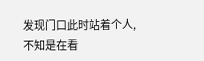发现门口此时站着个人,不知是在看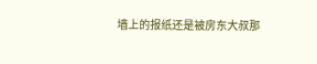墙上的报纸还是被房东大叔那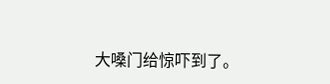大嗓门给惊吓到了。